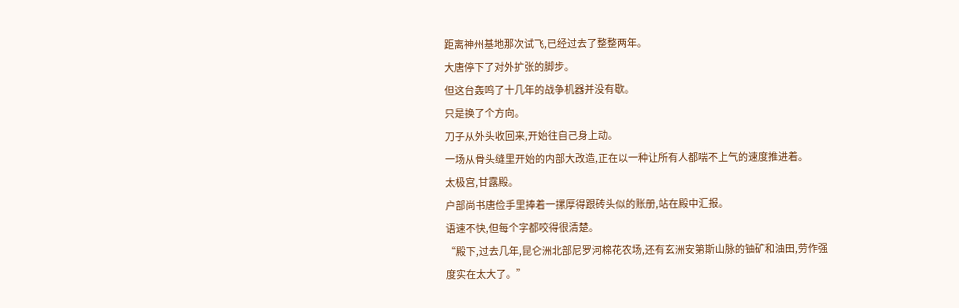距离神州基地那次试飞,已经过去了整整两年。
大唐停下了对外扩张的脚步。
但这台轰鸣了十几年的战争机器并没有歇。
只是换了个方向。
刀子从外头收回来,开始往自己身上动。
一场从骨头缝里开始的内部大改造,正在以一种让所有人都喘不上气的速度推进着。
太极宫,甘露殿。
户部尚书唐俭手里捧着一摞厚得跟砖头似的账册,站在殿中汇报。
语速不快,但每个字都咬得很清楚。
“殿下,过去几年,昆仑洲北部尼罗河棉花农场,还有玄洲安第斯山脉的铀矿和油田,劳作强度实在太大了。”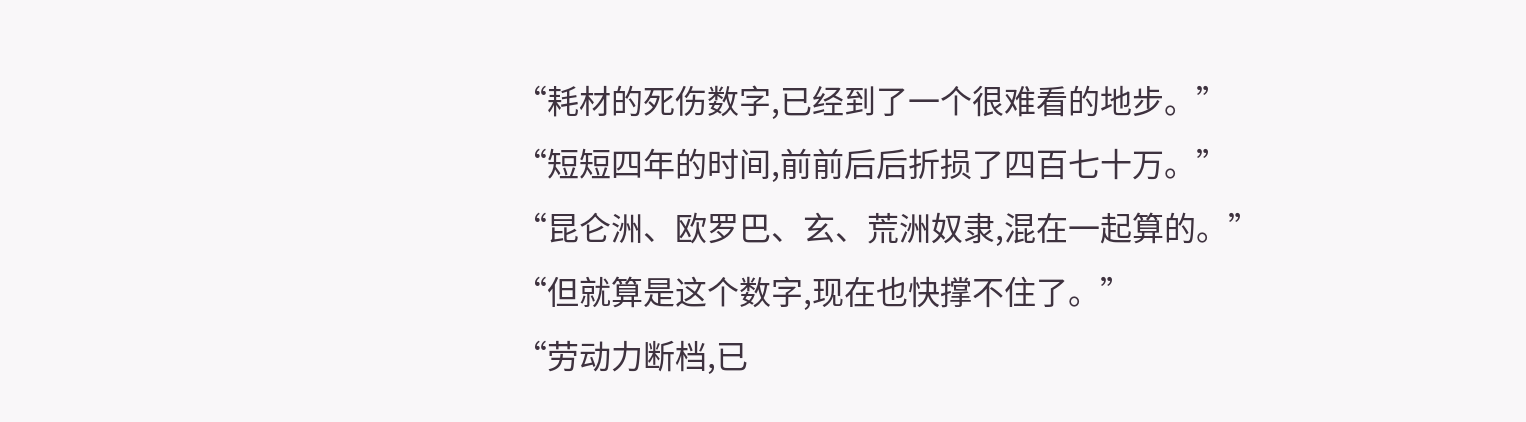“耗材的死伤数字,已经到了一个很难看的地步。”
“短短四年的时间,前前后后折损了四百七十万。”
“昆仑洲、欧罗巴、玄、荒洲奴隶,混在一起算的。”
“但就算是这个数字,现在也快撑不住了。”
“劳动力断档,已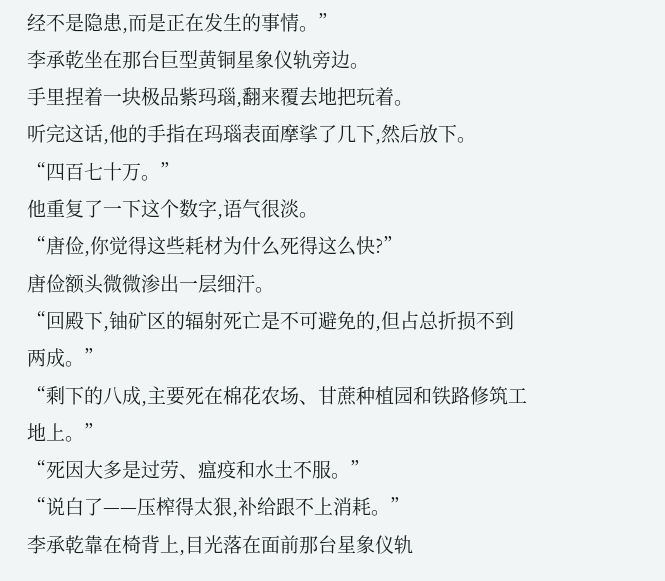经不是隐患,而是正在发生的事情。”
李承乾坐在那台巨型黄铜星象仪轨旁边。
手里捏着一块极品紫玛瑙,翻来覆去地把玩着。
听完这话,他的手指在玛瑙表面摩挲了几下,然后放下。
“四百七十万。”
他重复了一下这个数字,语气很淡。
“唐俭,你觉得这些耗材为什么死得这么快?”
唐俭额头微微渗出一层细汗。
“回殿下,铀矿区的辐射死亡是不可避免的,但占总折损不到两成。”
“剩下的八成,主要死在棉花农场、甘蔗种植园和铁路修筑工地上。”
“死因大多是过劳、瘟疫和水土不服。”
“说白了——压榨得太狠,补给跟不上消耗。”
李承乾靠在椅背上,目光落在面前那台星象仪轨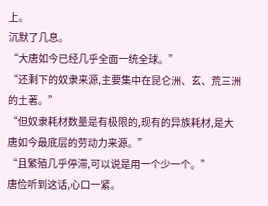上。
沉默了几息。
“大唐如今已经几乎全面一统全球。”
“还剩下的奴隶来源,主要集中在昆仑洲、玄、荒三洲的土著。”
“但奴隶耗材数量是有极限的,现有的异族耗材,是大唐如今最底层的劳动力来源。”
“且繁殖几乎停滞,可以说是用一个少一个。”
唐俭听到这话,心口一紧。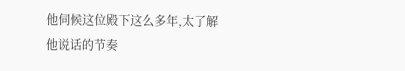他伺候这位殿下这么多年,太了解他说话的节奏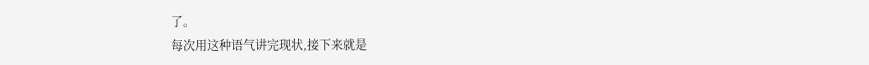了。
每次用这种语气讲完现状,接下来就是